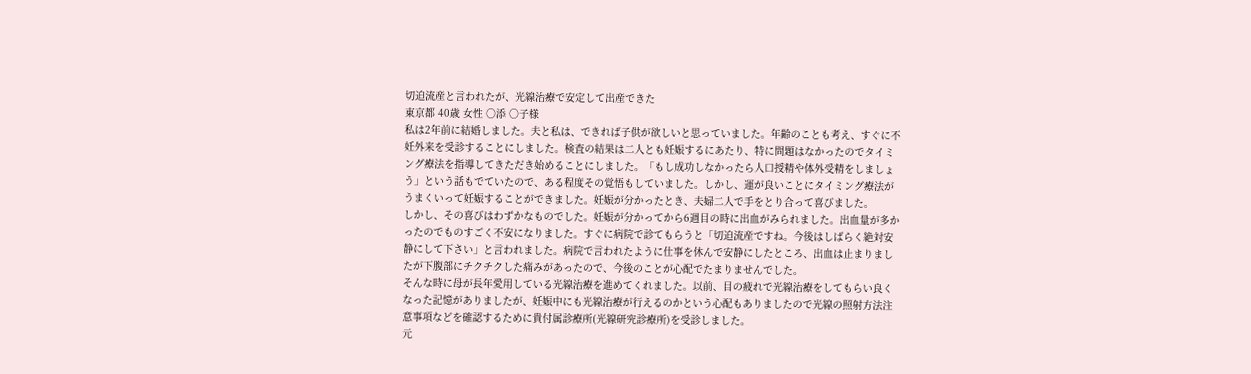切迫流産と言われたが、光線治療で安定して出産できた
東京都 40歳 女性 ○添 ○子様
私は2年前に結婚しました。夫と私は、できれば子供が欲しいと思っていました。年齢のことも考え、すぐに不妊外来を受診することにしました。検査の結果は二人とも妊娠するにあたり、特に問題はなかったのでタイミング療法を指導してきただき始めることにしました。「もし成功しなかったら人口授精や体外受精をしましょう」という話もでていたので、ある程度その覚悟もしていました。しかし、運が良いことにタイミング療法がうまくいって妊娠することができました。妊娠が分かったとき、夫婦二人で手をとり合って喜びました。
しかし、その喜びはわずかなものでした。妊娠が分かってから6週目の時に出血がみられました。出血量が多かったのでものすごく不安になりました。すぐに病院で診てもらうと「切迫流産ですね。今後はしばらく絶対安静にして下さい」と言われました。病院で言われたように仕事を休んで安静にしたところ、出血は止まりましたが下腹部にチクチクした痛みがあったので、今後のことが心配でたまりませんでした。
そんな時に母が長年愛用している光線治療を進めてくれました。以前、目の疲れで光線治療をしてもらい良くなった記憶がありましたが、妊娠中にも光線治療が行えるのかという心配もありましたので光線の照射方法注意事項などを確認するために貴付属診療所(光線研究診療所)を受診しました。
元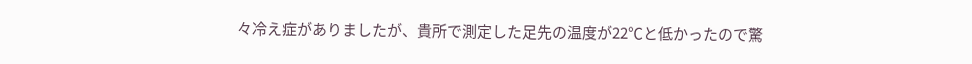々冷え症がありましたが、貴所で測定した足先の温度が22℃と低かったので驚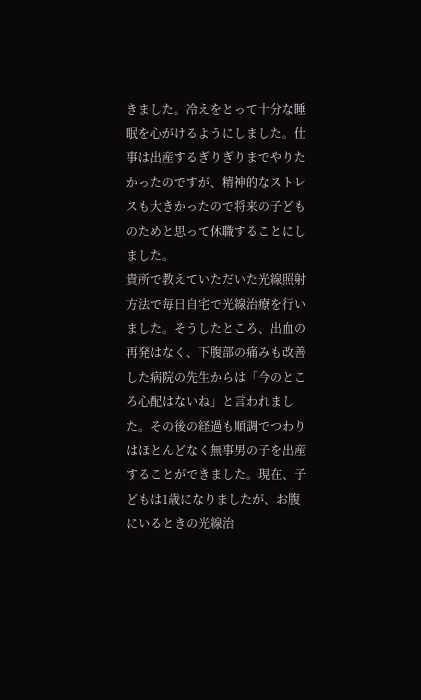きました。冷えをとって十分な睡眠を心がけるようにしました。仕事は出産するぎりぎりまでやりたかったのですが、精神的なストレスも大きかったので将来の子どものためと思って休職することにしました。
貴所で教えていただいた光線照射方法で毎日自宅で光線治療を行いました。そうしたところ、出血の再発はなく、下腹部の痛みも改善した病院の先生からは「今のところ心配はないね」と言われました。その後の経過も順調でつわりはほとんどなく無事男の子を出産することができました。現在、子どもは1歳になりましたが、お腹にいるときの光線治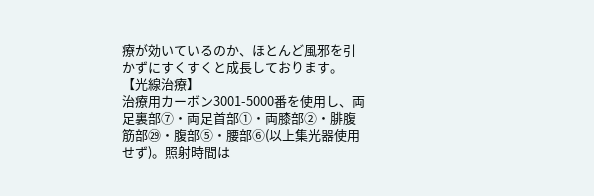療が効いているのか、ほとんど風邪を引かずにすくすくと成長しております。
【光線治療】
治療用カーボン3001-5000番を使用し、両足裏部⑦・両足首部①・両膝部②・腓腹筋部㉙・腹部⑤・腰部⑥(以上集光器使用せず)。照射時間は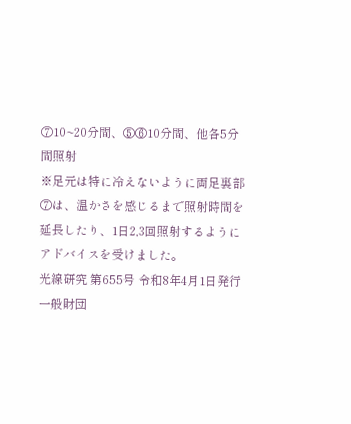⑦10~20分間、⑤⑥10分間、他各5分間照射
※足元は特に冷えないように両足裏部⑦は、温かさを感じるまで照射時間を延長したり、1日2,3回照射するようにアドバイスを受けました。
光線研究 第655号 令和8年4月1日発行 一般財団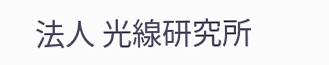法人 光線研究所